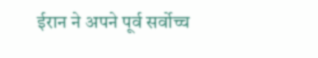ईरान ने अपने पूर्व सर्वोच्च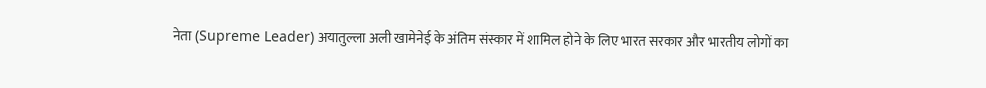नेता (Supreme Leader) अयातुल्ला अली खामेनेई के अंतिम संस्कार में शामिल होने के लिए भारत सरकार और भारतीय लोगों का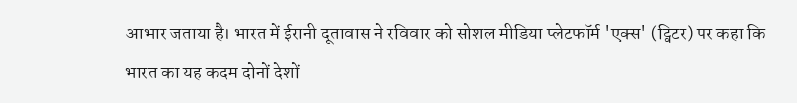आभार जताया है। भारत में ईरानी दूतावास ने रविवार को सोशल मीडिया प्लेटफॉर्म 'एक्स' (ट्विटर) पर कहा कि भारत का यह कदम दोनों देशों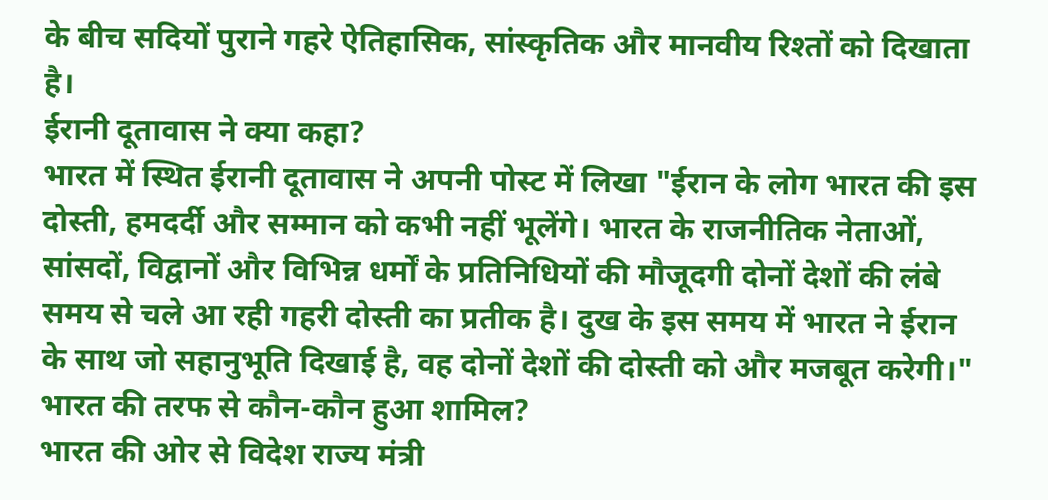के बीच सदियों पुराने गहरे ऐतिहासिक, सांस्कृतिक और मानवीय रिश्तों को दिखाता है।
ईरानी दूतावास ने क्या कहा?
भारत में स्थित ईरानी दूतावास ने अपनी पोस्ट में लिखा "ईरान के लोग भारत की इस दोस्ती, हमदर्दी और सम्मान को कभी नहीं भूलेंगे। भारत के राजनीतिक नेताओं, सांसदों, विद्वानों और विभिन्न धर्मों के प्रतिनिधियों की मौजूदगी दोनों देशों की लंबे समय से चले आ रही गहरी दोस्ती का प्रतीक है। दुख के इस समय में भारत ने ईरान के साथ जो सहानुभूति दिखाई है, वह दोनों देशों की दोस्ती को और मजबूत करेगी।"
भारत की तरफ से कौन-कौन हुआ शामिल?
भारत की ओर से विदेश राज्य मंत्री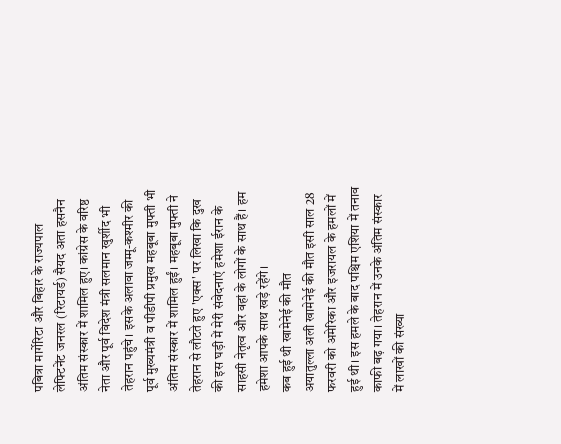पबित्रा मार्गेरिटा और बिहार के राज्यपाल लेफ्टिनेंट जनरल (रिटायर्ड) सैयद अता हसनैन अंतिम संस्कार में शामिल हुए। कांग्रेस के वरिष्ठ नेता और पूर्व विदेश मंत्री सलमान खुर्शीद भी तेहरान पहुंचे। इसके अलावा जम्मू-कश्मीर की पूर्व मुख्यमंत्री व पीडीपी प्रमुख महबूबा मुफ्ती भी अंतिम संस्कार में शामिल हुईं। महबूबा मुफ्ती ने तेहरान से लौटते हुए 'एक्स' पर लिखा कि दुख की इस घड़ी में मेरी संवेदनाएं हमेशा ईरान के साहसी नेतृत्व और वहां के लोगों के साथ हैं। हम हमेशा आपके साथ खड़े रहेंगे।
कब हुई थी खामेनेई की मौत
अयातुल्ला अली खामेनेई की मौत इसी साल 28 फरवरी को अमेरिका और इजरायल के हमलों में हुई थी। इस हमले के बाद पश्चिम एशिया में तनाव काफी बढ़ गया। तेहरान में उनके अंतिम संस्कार में लाखों की संख्या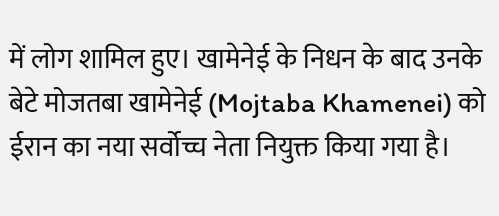में लोग शामिल हुए। खामेनेई के निधन के बाद उनके बेटे मोजतबा खामेनेई (Mojtaba Khamenei) को ईरान का नया सर्वोच्च नेता नियुक्त किया गया है।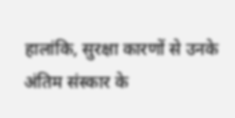हालांकि, सुरक्षा कारणों से उनके अंतिम संस्कार के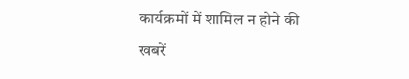कार्यक्रमों में शामिल न होने की खबरें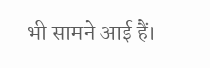भी सामने आई हैं।